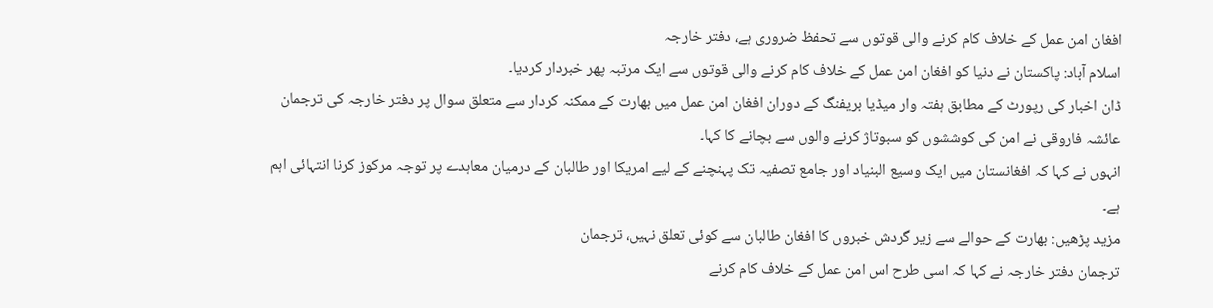افغان امن عمل کے خلاف کام کرنے والی قوتوں سے تحفظ ضروری ہے، دفتر خارجہ
اسلام آباد: پاکستان نے دنیا کو افغان امن عمل کے خلاف کام کرنے والی قوتوں سے ایک مرتبہ پھر خبردار کردیا۔
ڈان اخبار کی رپورٹ کے مطابق ہفتہ وار میڈیا بریفنگ کے دوران افغان امن عمل میں بھارت کے ممکنہ کردار سے متعلق سوال پر دفتر خارجہ کی ترجمان عائشہ فاروقی نے امن کی کوششوں کو سبوتاژ کرنے والوں سے بچانے کا کہا۔
انہوں نے کہا کہ افغانستان میں ایک وسیع البنیاد اور جامع تصفیہ تک پہنچنے کے لیے امریکا اور طالبان کے درمیان معاہدے پر توجہ مرکوز کرنا انتہائی اہم ہے۔
مزید پڑھیں: بھارت کے حوالے سے زیر گردش خبروں کا افغان طالبان سے کوئی تعلق نہیں، ترجمان
ترجمان دفتر خارجہ نے کہا کہ اسی طرح اس امن عمل کے خلاف کام کرنے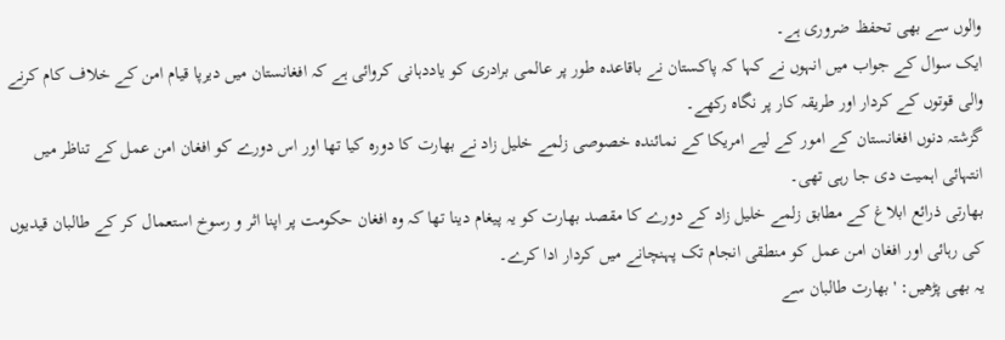والوں سے بھی تحفظ ضروری ہے۔
ایک سوال کے جواب میں انہوں نے کہا کہ پاکستان نے باقاعدہ طور پر عالمی برادری کو یاددہانی کروائی ہے کہ افغانستان میں دیرپا قیام امن کے خلاف کام کرنے والی قوتوں کے کردار اور طریقہ کار پر نگاہ رکھے۔
گزشتہ دنوں افغانستان کے امور کے لیے امریکا کے نمائندہ خصوصی زلمے خلیل زاد نے بھارت کا دورہ کیا تھا اور اس دورے کو افغان امن عمل کے تناظر میں انتہائی اہمیت دی جا رہی تھی۔
بھارتی ذرائع ابلاغ کے مطابق زلمے خلیل زاد کے دورے کا مقصد بھارت کو یہ پیغام دینا تھا کہ وہ افغان حکومت پر اپنا اثر و رسوخ استعمال کر کے طالبان قیدیوں کی رہائی اور افغان امن عمل کو منطقی انجام تک پہنچانے میں کردار ادا کرے۔
یہ بھی پڑھیں: 'بھارت طالبان سے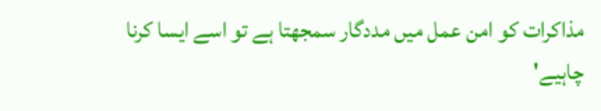مذاکرات کو امن عمل میں مددگار سمجھتا ہے تو اسے ایسا کرنا چاہیے'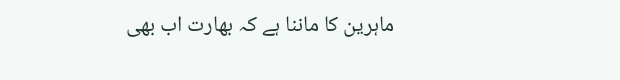ماہرین کا ماننا ہے کہ بھارت اب بھی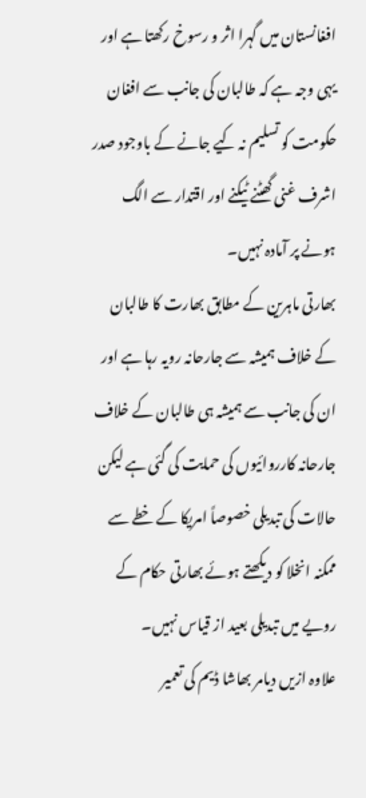افغانستان میں گہرا اثر و رسوخ رکھتا ہے اور یہی وجہ ہے کہ طالبان کی جانب سے افغان حکومت کو تسلیم نہ کیے جانے کے باوجود صدر اشرف غنی گھٹنے ٹیکنے اور اقتدار سے الگ ہونے پر آمادہ نہیں۔
بھارتی ماہرین کے مطابق بھارت کا طالبان کے خلاف ہمیشہ سے جارحانہ رویہ رہا ہے اور ان کی جانب سے ہمیشہ ہی طالبان کے خلاف جارحانہ کارروائیوں کی حمایت کی گئی ہے لیکن حالات کی تبدیلی خصوصاً امریکا کے خطے سے ممکنہ انخلا کو دیکھتے ہوئے بھارتی حکام کے رویے میں تبدیلی بعید از قیاس نہیں۔
علاوہ ازیں دیامر بھاشا ڈیم کی تعمیر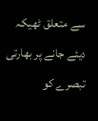سے متعلق ٹھیکہ دیئے جانے پر بھارتی تبصرے کو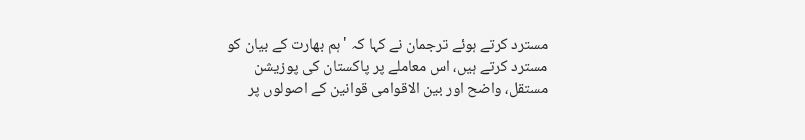مسترد کرتے ہوئے ترجمان نے کہا کہ 'ہم بھارت کے بیان کو مسترد کرتے ہیں، اس معاملے پر پاکستان کی پوزیشن مستقل، واضح اور بین الاقوامی قوانین کے اصولوں پر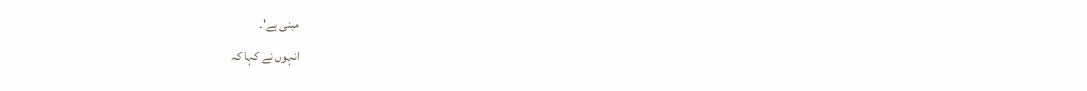مبنی ہے'۔
انہوں نے کہا کہ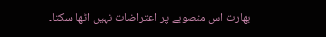بھارت اس منصوبے پر اعتراضات نہیں اٹھا سکتا۔